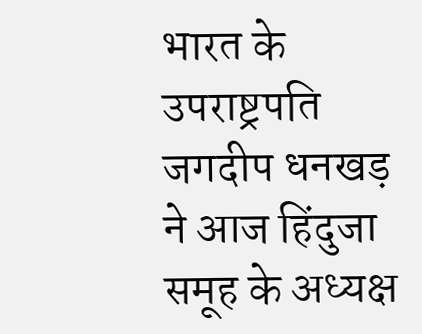भारत के उपराष्ट्रपति जगदीप धनखड़ ने आज हिंदुजा समूह के अध्यक्ष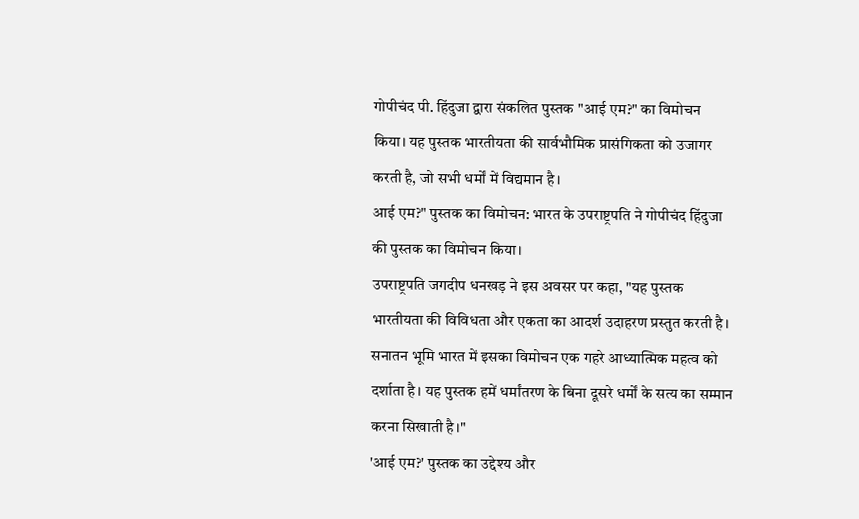गोपीचंद पी. हिंदुजा द्वारा संकलित पुस्तक "आई एम?" का विमोचन किया। यह पुस्तक भारतीयता की सार्वभौमिक प्रासंगिकता को उजागर करती है, जो सभी धर्मों में विद्यमान है।
आई एम?" पुस्तक का विमोचन: भारत के उपराष्ट्रपति ने गोपीचंद हिंदुजा की पुस्तक का विमोचन किया।
उपराष्ट्रपति जगदीप धनखड़ ने इस अवसर पर कहा, "यह पुस्तक भारतीयता की विविधता और एकता का आदर्श उदाहरण प्रस्तुत करती है। सनातन भूमि भारत में इसका विमोचन एक गहरे आध्यात्मिक महत्व को दर्शाता है। यह पुस्तक हमें धर्मांतरण के बिना दूसरे धर्मों के सत्य का सम्मान करना सिखाती है।"
'आई एम?' पुस्तक का उद्देश्य और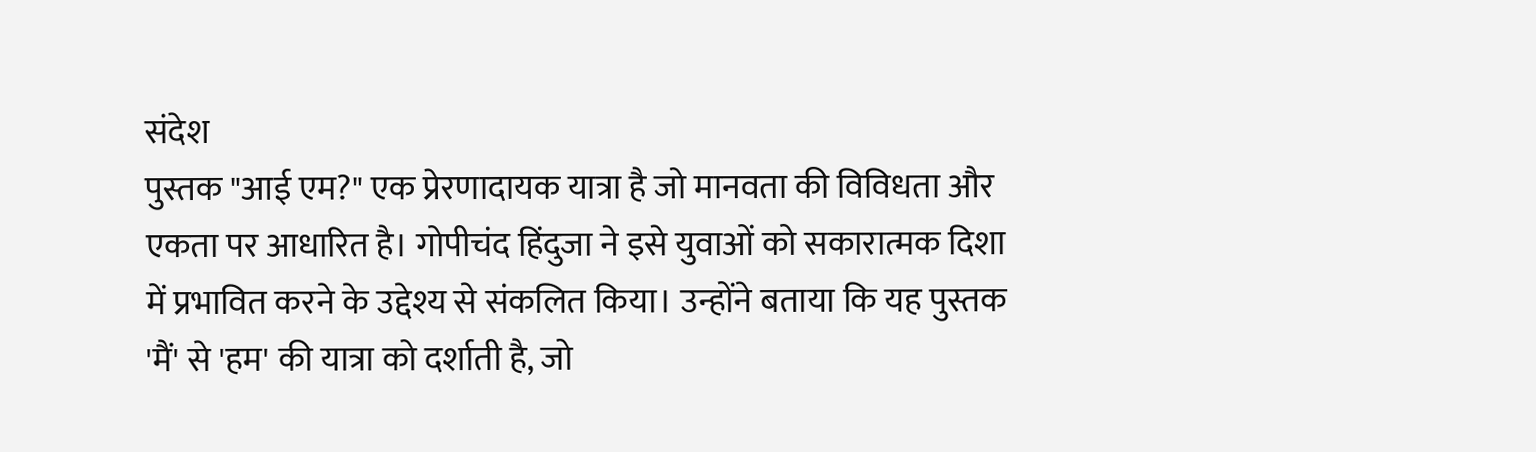संदेश
पुस्तक "आई एम?" एक प्रेरणादायक यात्रा है जो मानवता की विविधता और एकता पर आधारित है। गोपीचंद हिंदुजा ने इसे युवाओं को सकारात्मक दिशा में प्रभावित करने के उद्देश्य से संकलित किया। उन्होंने बताया कि यह पुस्तक 'मैं' से 'हम' की यात्रा को दर्शाती है, जो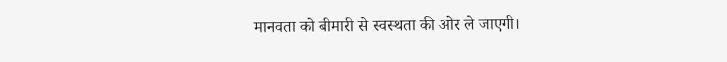मानवता को बीमारी से स्वस्थता की ओर ले जाएगी।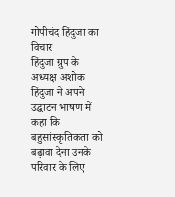गोपीचंद हिंदुजा का विचार
हिंदुजा ग्रुप के अध्यक्ष अशोक हिंदुजा ने अपने उद्घाटन भाषण में कहा कि बहुसांस्कृतिकता को बढ़ावा देना उनके परिवार के लिए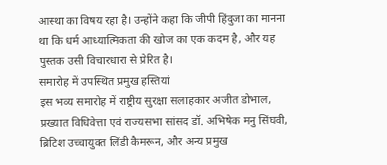आस्था का विषय रहा है। उन्होंने कहा कि जीपी हिंदुजा का मानना था कि धर्म आध्यात्मिकता की खोज का एक कदम है, और यह पुस्तक उसी विचारधारा से प्रेरित है।
समारोह में उपस्थित प्रमुख हस्तियां
इस भव्य समारोह में राष्ट्रीय सुरक्षा सलाहकार अजीत डोभाल, प्रख्यात विधिवेत्ता एवं राज्यसभा सांसद डॉ. अभिषेक मनु सिंघवी, ब्रिटिश उच्चायुक्त लिंडी कैमरून, और अन्य प्रमुख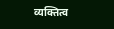व्यक्तित्व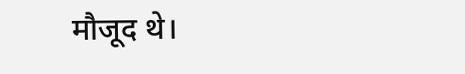मौजूद थे।